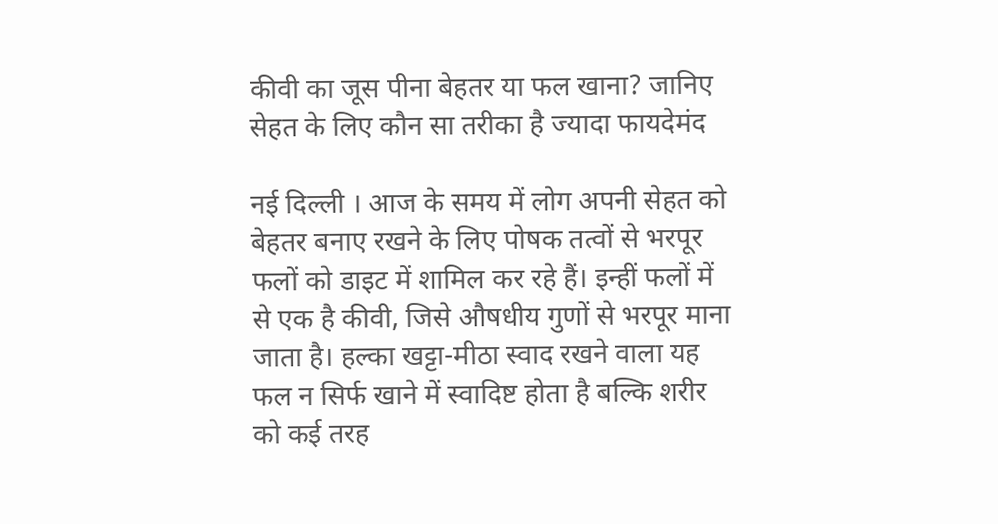कीवी का जूस पीना बेहतर या फल खाना? जानिए सेहत के लिए कौन सा तरीका है ज्यादा फायदेमंद

नई दिल्ली । आज के समय में लोग अपनी सेहत को बेहतर बनाए रखने के लिए पोषक तत्वों से भरपूर फलों को डाइट में शामिल कर रहे हैं। इन्हीं फलों में से एक है कीवी, जिसे औषधीय गुणों से भरपूर माना जाता है। हल्का खट्टा-मीठा स्वाद रखने वाला यह फल न सिर्फ खाने में स्वादिष्ट होता है बल्कि शरीर को कई तरह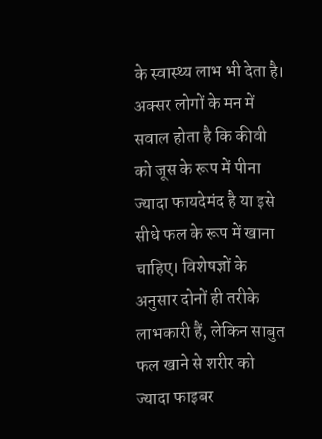के स्वास्थ्य लाभ भी देता है। अक्सर लोगों के मन में सवाल होता है कि कीवी को जूस के रूप में पीना ज्यादा फायदेमंद है या इसे सीधे फल के रूप में खाना चाहिए। विशेषज्ञों के अनुसार दोनों ही तरीके लाभकारी हैं, लेकिन साबुत फल खाने से शरीर को ज्यादा फाइबर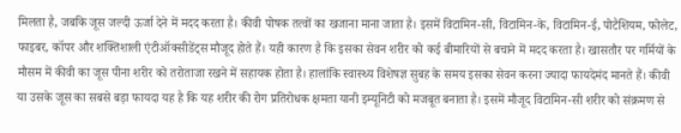मिलता है, जबकि जूस जल्दी ऊर्जा देने में मदद करता है। कीवी पोषक तत्वों का खजाना माना जाता है। इसमें विटामिन-सी, विटामिन-के, विटामिन-ई, पोटैशियम, फोलेट, फाइबर, कॉपर और शक्तिशाली एंटीऑक्सीडेंट्स मौजूद होते हैं। यही कारण है कि इसका सेवन शरीर को कई बीमारियों से बचाने में मदद करता है। खासतौर पर गर्मियों के मौसम में कीवी का जूस पीना शरीर को तरोताजा रखने में सहायक होता है। हालांकि स्वास्थ्य विशेषज्ञ सुबह के समय इसका सेवन करना ज्यादा फायदेमंद मानते हैं। कीवी या उसके जूस का सबसे बड़ा फायदा यह है कि यह शरीर की रोग प्रतिरोधक क्षमता यानी इम्यूनिटी को मजबूत बनाता है। इसमें मौजूद विटामिन-सी शरीर को संक्रमण से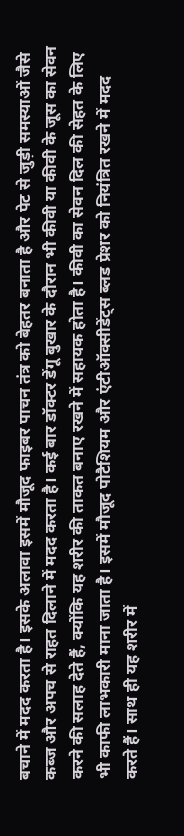बचाने में मदद करता है। इसके अलावा इसमें मौजूद फाइबर पाचन तंत्र को बेहतर बनाता है और पेट से जुड़ी समस्याओं जैसे कब्ज और अपच से राहत दिलाने में मदद करता है। कई बार डॉक्टर डेंगू बुखार के दौरान भी कीवी या कीवी के जूस का सेवन करने की सलाह देते हैं, क्योंकि यह शरीर की ताकत बनाए रखने में सहायक होता है। कीवी का सेवन दिल की सेहत के लिए भी काफी लाभकारी माना जाता है। इसमें मौजूद पोटैशियम और एंटीऑक्सीडेंट्स ब्लड प्रेशर को नियंत्रित रखने में मदद करते हैं। साथ ही यह शरीर में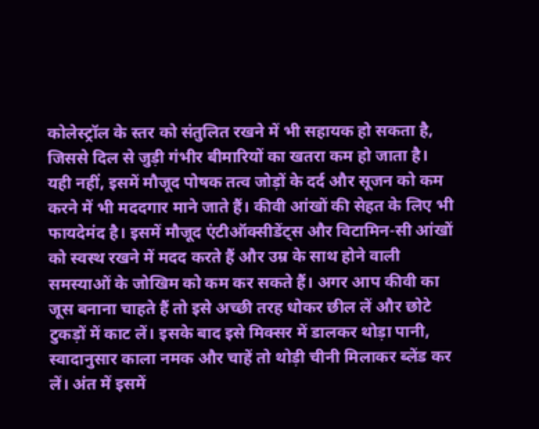कोलेस्ट्रॉल के स्तर को संतुलित रखने में भी सहायक हो सकता है, जिससे दिल से जुड़ी गंभीर बीमारियों का खतरा कम हो जाता है। यही नहीं, इसमें मौजूद पोषक तत्व जोड़ों के दर्द और सूजन को कम करने में भी मददगार माने जाते हैं। कीवी आंखों की सेहत के लिए भी फायदेमंद है। इसमें मौजूद एंटीऑक्सीडेंट्स और विटामिन-सी आंखों को स्वस्थ रखने में मदद करते हैं और उम्र के साथ होने वाली समस्याओं के जोखिम को कम कर सकते हैं। अगर आप कीवी का जूस बनाना चाहते हैं तो इसे अच्छी तरह धोकर छील लें और छोटे टुकड़ों में काट लें। इसके बाद इसे मिक्सर में डालकर थोड़ा पानी, स्वादानुसार काला नमक और चाहें तो थोड़ी चीनी मिलाकर ब्लेंड कर लें। अंत में इसमें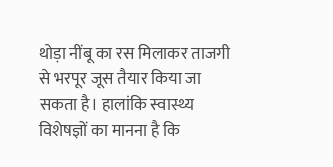थोड़ा नींबू का रस मिलाकर ताजगी से भरपूर जूस तैयार किया जा सकता है। हालांकि स्वास्थ्य विशेषज्ञों का मानना है कि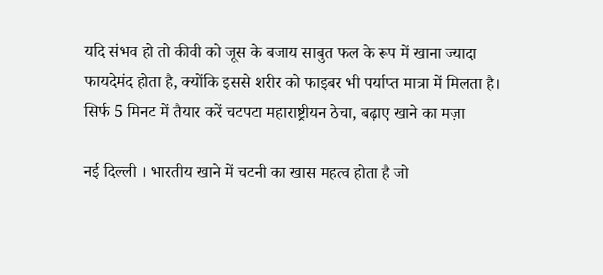यदि संभव हो तो कीवी को जूस के बजाय साबुत फल के रूप में खाना ज्यादा फायदेमंद होता है, क्योंकि इससे शरीर को फाइबर भी पर्याप्त मात्रा में मिलता है।
सिर्फ 5 मिनट में तैयार करें चटपटा महाराष्ट्रीयन ठेचा, बढ़ाए खाने का मज़ा

नई दिल्ली । भारतीय खाने में चटनी का खास महत्व होता है जो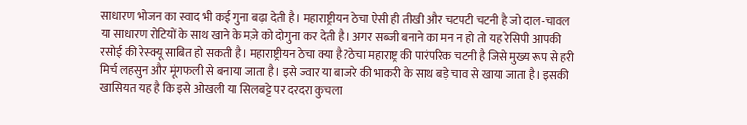साधारण भोजन का स्वाद भी कई गुना बढ़ा देती है। महाराष्ट्रीयन ठेचा ऐसी ही तीखी और चटपटी चटनी है जो दाल-चावल या साधारण रोटियों के साथ खाने के मज़े को दोगुना कर देती है। अगर सब्जी बनाने का मन न हो तो यह रेसिपी आपकी रसोई की रेस्क्यू साबित हो सकती है। महाराष्ट्रीयन ठेचा क्या है?ठेचा महाराष्ट्र की पारंपरिक चटनी है जिसे मुख्य रूप से हरी मिर्च लहसुन और मूंगफली से बनाया जाता है। इसे ज्वार या बाजरे की भाकरी के साथ बड़े चाव से खाया जाता है। इसकी खासियत यह है कि इसे ओखली या सिलबट्टे पर दरदरा कुचला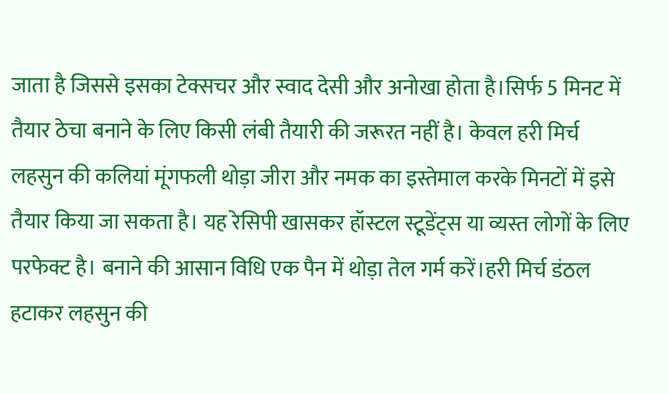जाता है जिससे इसका टेक्सचर और स्वाद देसी और अनोखा होता है।सिर्फ 5 मिनट में तैयार ठेचा बनाने के लिए किसी लंबी तैयारी की जरूरत नहीं है। केवल हरी मिर्च लहसुन की कलियां मूंगफली थोड़ा जीरा और नमक का इस्तेमाल करके मिनटों में इसे तैयार किया जा सकता है। यह रेसिपी खासकर हॉस्टल स्टूडेंट्स या व्यस्त लोगों के लिए परफेक्ट है। बनाने की आसान विधि एक पैन में थोड़ा तेल गर्म करें।हरी मिर्च डंठल हटाकर लहसुन की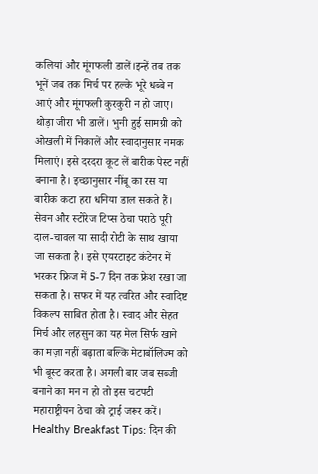कलियां और मूंगफली डालें।इन्हें तब तक भूनें जब तक मिर्च पर हल्के भूरे धब्बे न आएं और मूंगफली कुरकुरी न हो जाए। थोड़ा जीरा भी डालें। भुनी हुई सामग्री को ओखली में निकालें और स्वादानुसार नमक मिलाएं। इसे दरदरा कूट लें बारीक पेस्ट नहीं बनाना है। इच्छानुसार नींबू का रस या बारीक कटा हरा धनिया डाल सकते हैं। सेवन और स्टोरेज टिप्स ठेचा पराठे पूरी दाल-चावल या सादी रोटी के साथ खाया जा सकता है। इसे एयरटाइट कंटेनर में भरकर फ्रिज में 5-7 दिन तक फ्रेश रखा जा सकता है। सफर में यह त्वरित और स्वादिष्ट विकल्प साबित होता है। स्वाद और सेहत मिर्च और लहसुन का यह मेल सिर्फ खाने का मज़ा नहीं बढ़ाता बल्कि मेटाबॉलिज्म को भी बूस्ट करता है। अगली बार जब सब्जी बनाने का मन न हो तो इस चटपटी महाराष्ट्रीयन ठेचा को ट्राई जरूर करें।
Healthy Breakfast Tips: दिन की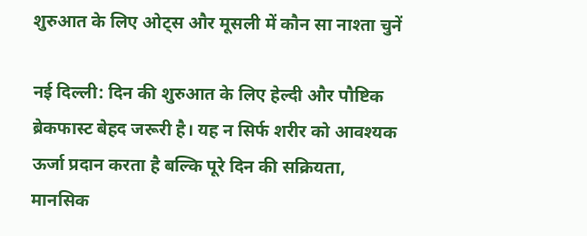शुरुआत के लिए ओट्स और मूसली में कौन सा नाश्ता चुनें

नई दिल्ली: दिन की शुरुआत के लिए हेल्दी और पौष्टिक ब्रेकफास्ट बेहद जरूरी है। यह न सिर्फ शरीर को आवश्यक ऊर्जा प्रदान करता है बल्कि पूरे दिन की सक्रियता, मानसिक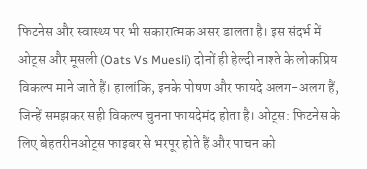फिटनेस और स्वास्थ्य पर भी सकारात्मक असर डालता है। इस संदर्भ में ओट्स और मूसली (Oats Vs Muesli) दोनों ही हेल्दी नाश्ते के लोकप्रिय विकल्प माने जाते हैं। हालांकि, इनके पोषण और फायदे अलग-अलग हैं, जिन्हें समझकर सही विकल्प चुनना फायदेमंद होता है। ओट्स: फिटनेस के लिए बेहतरीनओट्स फाइबर से भरपूर होते हैं और पाचन को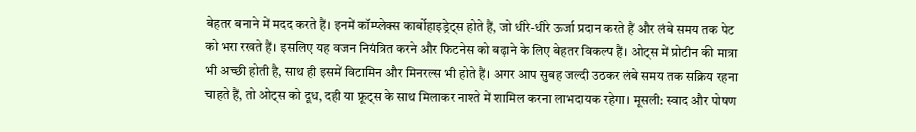बेहतर बनाने में मदद करते हैं। इनमें कॉम्प्लेक्स कार्बोहाइड्रेट्स होते हैं, जो धीरे-धीरे ऊर्जा प्रदान करते हैं और लंबे समय तक पेट को भरा रखते हैं। इसलिए यह वजन नियंत्रित करने और फिटनेस को बढ़ाने के लिए बेहतर विकल्प हैं। ओट्स में प्रोटीन की मात्रा भी अच्छी होती है, साथ ही इसमें विटामिन और मिनरल्स भी होते हैं। अगर आप सुबह जल्दी उठकर लंबे समय तक सक्रिय रहना चाहते हैं, तो ओट्स को दूध, दही या फ्रूट्स के साथ मिलाकर नाश्ते में शामिल करना लाभदायक रहेगा। मूसली: स्वाद और पोषण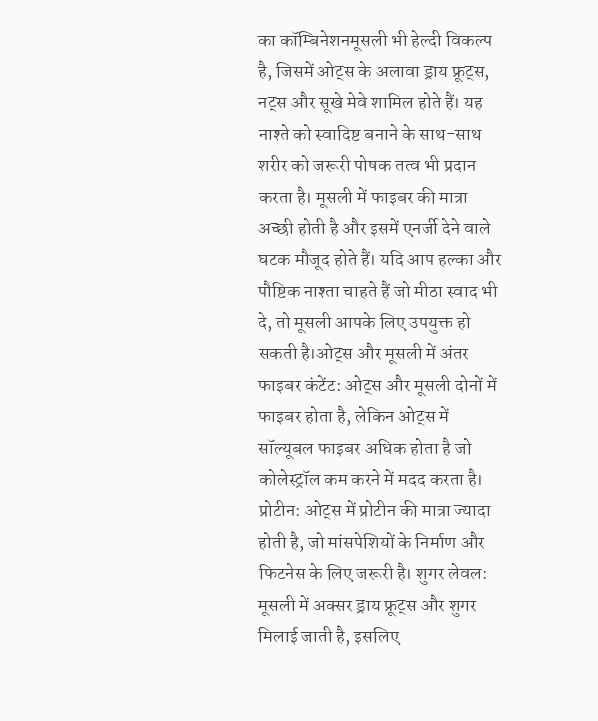का कॉम्बिनेशनमूसली भी हेल्दी विकल्प है, जिसमें ओट्स के अलावा ड्राय फ्रूट्स, नट्स और सूखे मेवे शामिल होते हैं। यह नाश्ते को स्वादिष्ट बनाने के साथ-साथ शरीर को जरूरी पोषक तत्व भी प्रदान करता है। मूसली में फाइबर की मात्रा अच्छी होती है और इसमें एनर्जी देने वाले घटक मौजूद होते हैं। यदि आप हल्का और पौष्टिक नाश्ता चाहते हैं जो मीठा स्वाद भी दे, तो मूसली आपके लिए उपयुक्त हो सकती है।ओट्स और मूसली में अंतर फाइबर कंटेंट: ओट्स और मूसली दोनों में फाइबर होता है, लेकिन ओट्स में सॉल्यूबल फाइबर अधिक होता है जो कोलेस्ट्रॉल कम करने में मदद करता है। प्रोटीन: ओट्स में प्रोटीन की मात्रा ज्यादा होती है, जो मांसपेशियों के निर्माण और फिटनेस के लिए जरूरी है। शुगर लेवल: मूसली में अक्सर ड्राय फ्रूट्स और शुगर मिलाई जाती है, इसलिए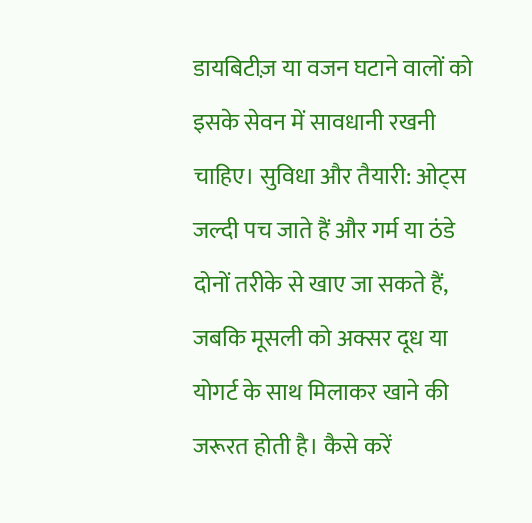डायबिटीज़ या वजन घटाने वालों को इसके सेवन में सावधानी रखनी चाहिए। सुविधा और तैयारी: ओट्स जल्दी पच जाते हैं और गर्म या ठंडे दोनों तरीके से खाए जा सकते हैं, जबकि मूसली को अक्सर दूध या योगर्ट के साथ मिलाकर खाने की जरूरत होती है। कैसे करें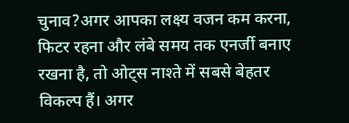चुनाव?अगर आपका लक्ष्य वजन कम करना, फिटर रहना और लंबे समय तक एनर्जी बनाए रखना है, तो ओट्स नाश्ते में सबसे बेहतर विकल्प हैं। अगर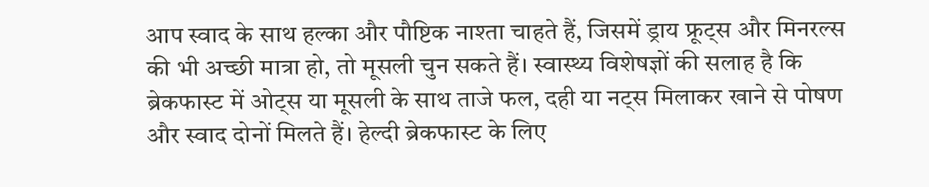आप स्वाद के साथ हल्का और पौष्टिक नाश्ता चाहते हैं, जिसमें ड्राय फ्रूट्स और मिनरल्स की भी अच्छी मात्रा हो, तो मूसली चुन सकते हैं। स्वास्थ्य विशेषज्ञों की सलाह है कि ब्रेकफास्ट में ओट्स या मूसली के साथ ताजे फल, दही या नट्स मिलाकर खाने से पोषण और स्वाद दोनों मिलते हैं। हेल्दी ब्रेकफास्ट के लिए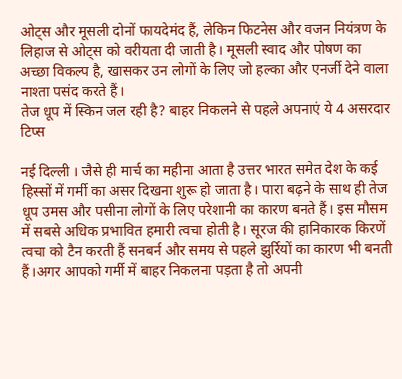ओट्स और मूसली दोनों फायदेमंद हैं, लेकिन फिटनेस और वजन नियंत्रण के लिहाज से ओट्स को वरीयता दी जाती है। मूसली स्वाद और पोषण का अच्छा विकल्प है, खासकर उन लोगों के लिए जो हल्का और एनर्जी देने वाला नाश्ता पसंद करते हैं।
तेज धूप में स्किन जल रही है? बाहर निकलने से पहले अपनाएं ये 4 असरदार टिप्स

नई दिल्ली । जैसे ही मार्च का महीना आता है उत्तर भारत समेत देश के कई हिस्सों में गर्मी का असर दिखना शुरू हो जाता है। पारा बढ़ने के साथ ही तेज धूप उमस और पसीना लोगों के लिए परेशानी का कारण बनते हैं। इस मौसम में सबसे अधिक प्रभावित हमारी त्वचा होती है। सूरज की हानिकारक किरणें त्वचा को टैन करती हैं सनबर्न और समय से पहले झुर्रियों का कारण भी बनती हैं।अगर आपको गर्मी में बाहर निकलना पड़ता है तो अपनी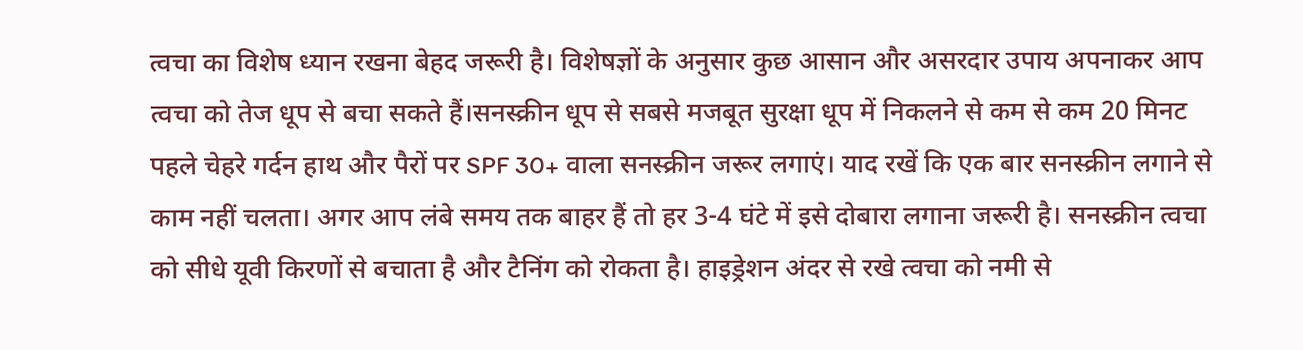त्वचा का विशेष ध्यान रखना बेहद जरूरी है। विशेषज्ञों के अनुसार कुछ आसान और असरदार उपाय अपनाकर आप त्वचा को तेज धूप से बचा सकते हैं।सनस्क्रीन धूप से सबसे मजबूत सुरक्षा धूप में निकलने से कम से कम 20 मिनट पहले चेहरे गर्दन हाथ और पैरों पर SPF 30+ वाला सनस्क्रीन जरूर लगाएं। याद रखें कि एक बार सनस्क्रीन लगाने से काम नहीं चलता। अगर आप लंबे समय तक बाहर हैं तो हर 3-4 घंटे में इसे दोबारा लगाना जरूरी है। सनस्क्रीन त्वचा को सीधे यूवी किरणों से बचाता है और टैनिंग को रोकता है। हाइड्रेशन अंदर से रखे त्वचा को नमी से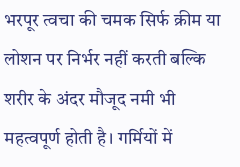भरपूर त्वचा की चमक सिर्फ क्रीम या लोशन पर निर्भर नहीं करती बल्कि शरीर के अंदर मौजूद नमी भी महत्वपूर्ण होती है। गर्मियों में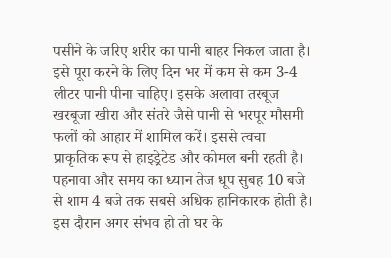पसीने के जरिए शरीर का पानी बाहर निकल जाता है। इसे पूरा करने के लिए दिन भर में कम से कम 3-4 लीटर पानी पीना चाहिए। इसके अलावा तरबूज खरबूजा खीरा और संतरे जैसे पानी से भरपूर मौसमी फलों को आहार में शामिल करें। इससे त्वचा प्राकृतिक रूप से हाइड्रेटेड और कोमल बनी रहती है। पहनावा और समय का ध्यान तेज धूप सुबह 10 बजे से शाम 4 बजे तक सबसे अधिक हानिकारक होती है। इस दौरान अगर संभव हो तो घर के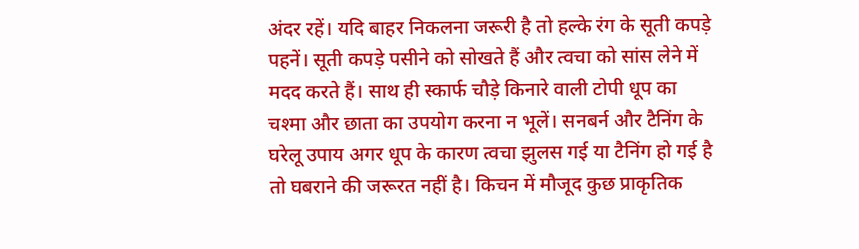अंदर रहें। यदि बाहर निकलना जरूरी है तो हल्के रंग के सूती कपड़े पहनें। सूती कपड़े पसीने को सोखते हैं और त्वचा को सांस लेने में मदद करते हैं। साथ ही स्कार्फ चौड़े किनारे वाली टोपी धूप का चश्मा और छाता का उपयोग करना न भूलें। सनबर्न और टैनिंग के घरेलू उपाय अगर धूप के कारण त्वचा झुलस गई या टैनिंग हो गई है तो घबराने की जरूरत नहीं है। किचन में मौजूद कुछ प्राकृतिक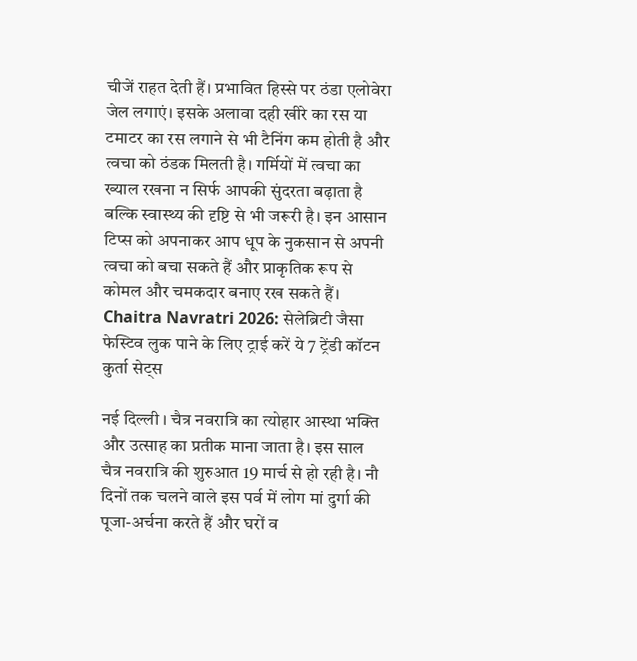चीजें राहत देती हैं। प्रभावित हिस्से पर ठंडा एलोवेरा जेल लगाएं। इसके अलावा दही खीरे का रस या टमाटर का रस लगाने से भी टैनिंग कम होती है और त्वचा को ठंडक मिलती है। गर्मियों में त्वचा का ख्याल रखना न सिर्फ आपकी सुंदरता बढ़ाता है बल्कि स्वास्थ्य की दृष्टि से भी जरूरी है। इन आसान टिप्स को अपनाकर आप धूप के नुकसान से अपनी त्वचा को बचा सकते हैं और प्राकृतिक रूप से कोमल और चमकदार बनाए रख सकते हैं।
Chaitra Navratri 2026: सेलेब्रिटी जैसा फेस्टिव लुक पाने के लिए ट्राई करें ये 7 ट्रेंडी कॉटन कुर्ता सेट्स

नई दिल्ली । चैत्र नवरात्रि का त्योहार आस्था भक्ति और उत्साह का प्रतीक माना जाता है। इस साल चैत्र नवरात्रि की शुरुआत 19 मार्च से हो रही है। नौ दिनों तक चलने वाले इस पर्व में लोग मां दुर्गा की पूजा-अर्चना करते हैं और घरों व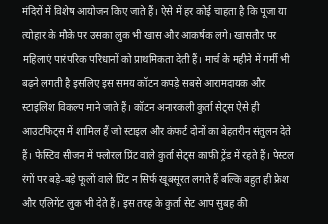मंदिरों में विशेष आयोजन किए जाते हैं। ऐसे में हर कोई चाहता है कि पूजा या त्योहार के मौके पर उसका लुक भी खास और आकर्षक लगे। खासतौर पर महिलाएं पारंपरिक परिधानों को प्राथमिकता देती हैं। मार्च के महीने में गर्मी भी बढ़ने लगती है इसलिए इस समय कॉटन कपड़े सबसे आरामदायक और स्टाइलिश विकल्प माने जाते हैं। कॉटन अनारकली कुर्ता सेट्स ऐसे ही आउटफिट्स में शामिल हैं जो स्टाइल और कंफर्ट दोनों का बेहतरीन संतुलन देते हैं। फेस्टिव सीजन में फ्लोरल प्रिंट वाले कुर्ता सेट्स काफी ट्रेंड में रहते हैं। पेस्टल रंगों पर बड़े-बड़े फूलों वाले प्रिंट न सिर्फ खूबसूरत लगते हैं बल्कि बहुत ही फ्रेश और एलिगेंट लुक भी देते हैं। इस तरह के कुर्ता सेट आप सुबह की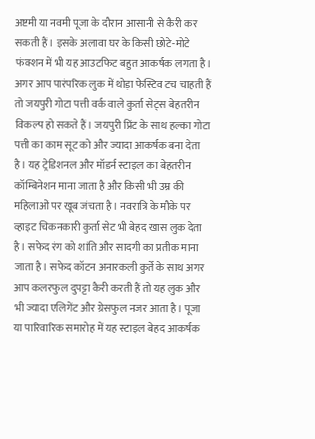अष्टमी या नवमी पूजा के दौरान आसानी से कैरी कर सकती हैं। इसके अलावा घर के किसी छोटे-मोटे फंक्शन में भी यह आउटफिट बहुत आकर्षक लगता है। अगर आप पारंपरिक लुक में थोड़ा फेस्टिव टच चाहती हैं तो जयपुरी गोटा पत्ती वर्क वाले कुर्ता सेट्स बेहतरीन विकल्प हो सकते हैं। जयपुरी प्रिंट के साथ हल्का गोटा पत्ती का काम सूट को और ज्यादा आकर्षक बना देता है। यह ट्रेडिशनल और मॉडर्न स्टाइल का बेहतरीन कॉम्बिनेशन माना जाता है और किसी भी उम्र की महिलाओं पर खूब जंचता है। नवरात्रि के मौके पर व्हाइट चिकनकारी कुर्ता सेट भी बेहद खास लुक देता है। सफेद रंग को शांति और सादगी का प्रतीक माना जाता है। सफेद कॉटन अनारकली कुर्ते के साथ अगर आप कलरफुल दुपट्टा कैरी करती हैं तो यह लुक और भी ज्यादा एलिगेंट और ग्रेसफुल नजर आता है। पूजा या पारिवारिक समारोह में यह स्टाइल बेहद आकर्षक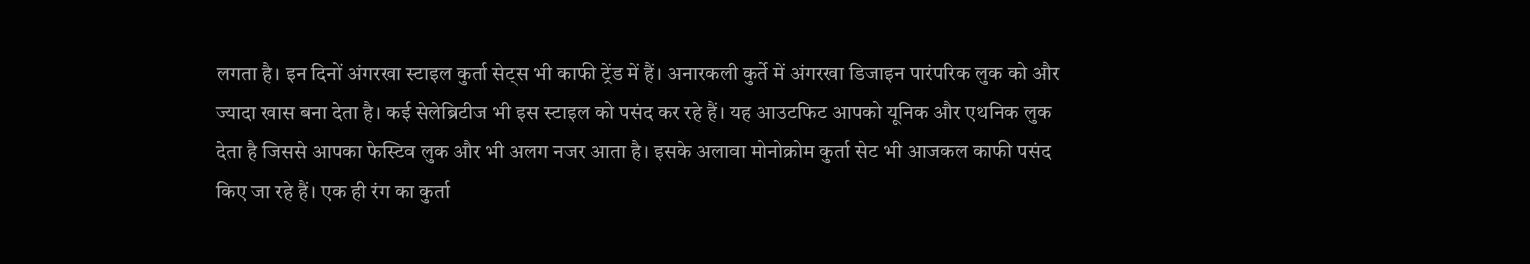लगता है। इन दिनों अंगरखा स्टाइल कुर्ता सेट्स भी काफी ट्रेंड में हैं। अनारकली कुर्ते में अंगरखा डिजाइन पारंपरिक लुक को और ज्यादा खास बना देता है। कई सेलेब्रिटीज भी इस स्टाइल को पसंद कर रहे हैं। यह आउटफिट आपको यूनिक और एथनिक लुक देता है जिससे आपका फेस्टिव लुक और भी अलग नजर आता है। इसके अलावा मोनोक्रोम कुर्ता सेट भी आजकल काफी पसंद किए जा रहे हैं। एक ही रंग का कुर्ता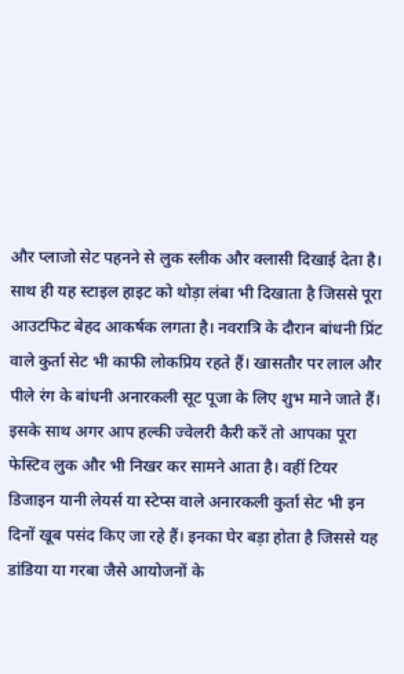और प्लाजो सेट पहनने से लुक स्लीक और क्लासी दिखाई देता है। साथ ही यह स्टाइल हाइट को थोड़ा लंबा भी दिखाता है जिससे पूरा आउटफिट बेहद आकर्षक लगता है। नवरात्रि के दौरान बांधनी प्रिंट वाले कुर्ता सेट भी काफी लोकप्रिय रहते हैं। खासतौर पर लाल और पीले रंग के बांधनी अनारकली सूट पूजा के लिए शुभ माने जाते हैं। इसके साथ अगर आप हल्की ज्वेलरी कैरी करें तो आपका पूरा फेस्टिव लुक और भी निखर कर सामने आता है। वहीं टियर डिजाइन यानी लेयर्स या स्टेप्स वाले अनारकली कुर्ता सेट भी इन दिनों खूब पसंद किए जा रहे हैं। इनका घेर बड़ा होता है जिससे यह डांडिया या गरबा जैसे आयोजनों के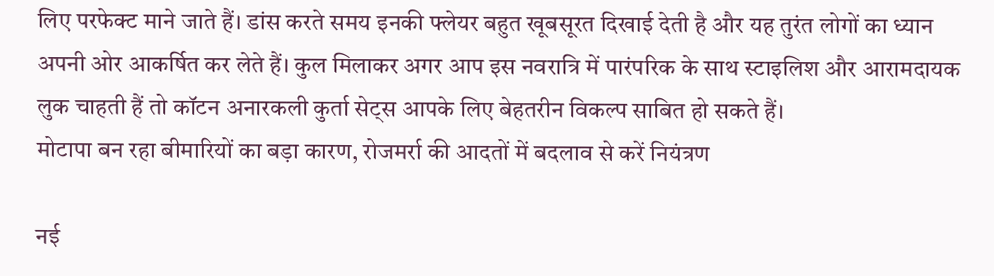लिए परफेक्ट माने जाते हैं। डांस करते समय इनकी फ्लेयर बहुत खूबसूरत दिखाई देती है और यह तुरंत लोगों का ध्यान अपनी ओर आकर्षित कर लेते हैं। कुल मिलाकर अगर आप इस नवरात्रि में पारंपरिक के साथ स्टाइलिश और आरामदायक लुक चाहती हैं तो कॉटन अनारकली कुर्ता सेट्स आपके लिए बेहतरीन विकल्प साबित हो सकते हैं।
मोटापा बन रहा बीमारियों का बड़ा कारण, रोजमर्रा की आदतों में बदलाव से करें नियंत्रण

नई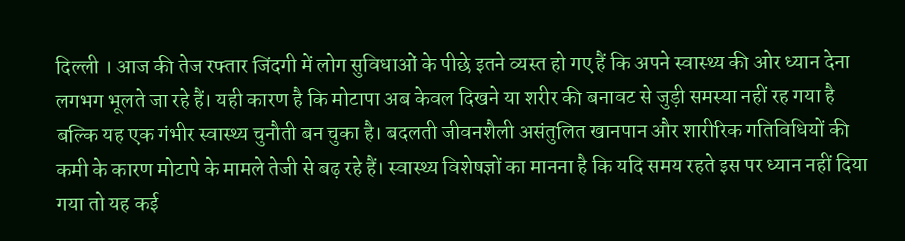दिल्ली । आज की तेज रफ्तार जिंदगी में लोग सुविधाओं के पीछे इतने व्यस्त हो गए हैं कि अपने स्वास्थ्य की ओर ध्यान देना लगभग भूलते जा रहे हैं। यही कारण है कि मोटापा अब केवल दिखने या शरीर की बनावट से जुड़ी समस्या नहीं रह गया है बल्कि यह एक गंभीर स्वास्थ्य चुनौती बन चुका है। बदलती जीवनशैली असंतुलित खानपान और शारीरिक गतिविधियों की कमी के कारण मोटापे के मामले तेजी से बढ़ रहे हैं। स्वास्थ्य विशेषज्ञों का मानना है कि यदि समय रहते इस पर ध्यान नहीं दिया गया तो यह कई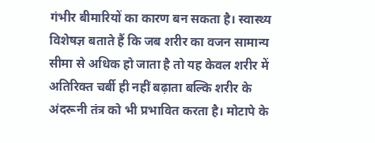गंभीर बीमारियों का कारण बन सकता है। स्वास्थ्य विशेषज्ञ बताते हैं कि जब शरीर का वजन सामान्य सीमा से अधिक हो जाता है तो यह केवल शरीर में अतिरिक्त चर्बी ही नहीं बढ़ाता बल्कि शरीर के अंदरूनी तंत्र को भी प्रभावित करता है। मोटापे के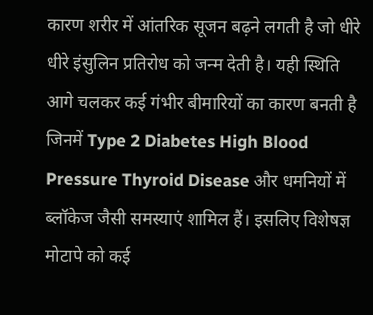कारण शरीर में आंतरिक सूजन बढ़ने लगती है जो धीरे धीरे इंसुलिन प्रतिरोध को जन्म देती है। यही स्थिति आगे चलकर कई गंभीर बीमारियों का कारण बनती है जिनमें Type 2 Diabetes High Blood Pressure Thyroid Disease और धमनियों में ब्लॉकेज जैसी समस्याएं शामिल हैं। इसलिए विशेषज्ञ मोटापे को कई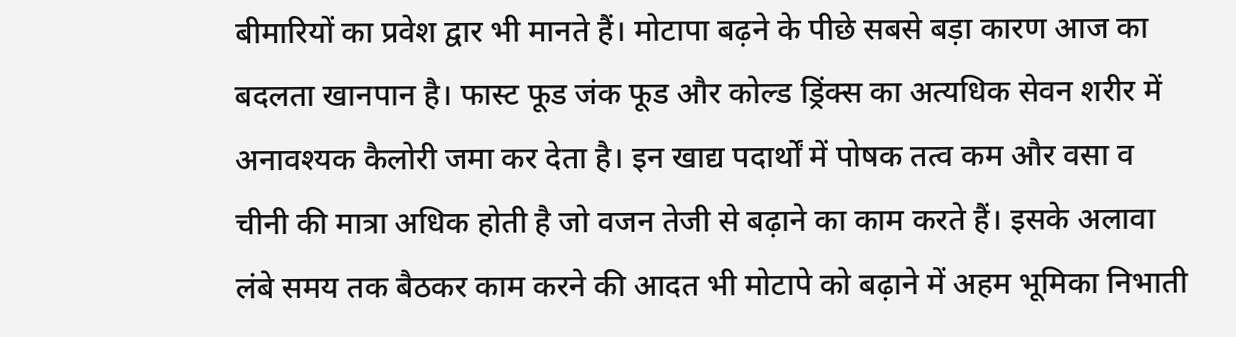बीमारियों का प्रवेश द्वार भी मानते हैं। मोटापा बढ़ने के पीछे सबसे बड़ा कारण आज का बदलता खानपान है। फास्ट फूड जंक फूड और कोल्ड ड्रिंक्स का अत्यधिक सेवन शरीर में अनावश्यक कैलोरी जमा कर देता है। इन खाद्य पदार्थों में पोषक तत्व कम और वसा व चीनी की मात्रा अधिक होती है जो वजन तेजी से बढ़ाने का काम करते हैं। इसके अलावा लंबे समय तक बैठकर काम करने की आदत भी मोटापे को बढ़ाने में अहम भूमिका निभाती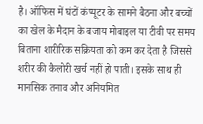है। ऑफिस में घंटों कंप्यूटर के सामने बैठना और बच्चों का खेल के मैदान के बजाय मोबाइल या टीवी पर समय बिताना शारीरिक सक्रियता को कम कर देता है जिससे शरीर की कैलोरी खर्च नहीं हो पाती। इसके साथ ही मानसिक तनाव और अनियमित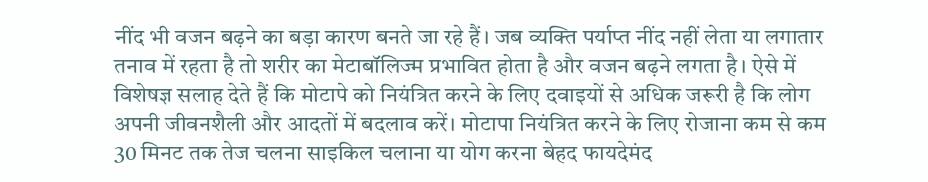नींद भी वजन बढ़ने का बड़ा कारण बनते जा रहे हैं। जब व्यक्ति पर्याप्त नींद नहीं लेता या लगातार तनाव में रहता है तो शरीर का मेटाबॉलिज्म प्रभावित होता है और वजन बढ़ने लगता है। ऐसे में विशेषज्ञ सलाह देते हैं कि मोटापे को नियंत्रित करने के लिए दवाइयों से अधिक जरूरी है कि लोग अपनी जीवनशैली और आदतों में बदलाव करें। मोटापा नियंत्रित करने के लिए रोजाना कम से कम 30 मिनट तक तेज चलना साइकिल चलाना या योग करना बेहद फायदेमंद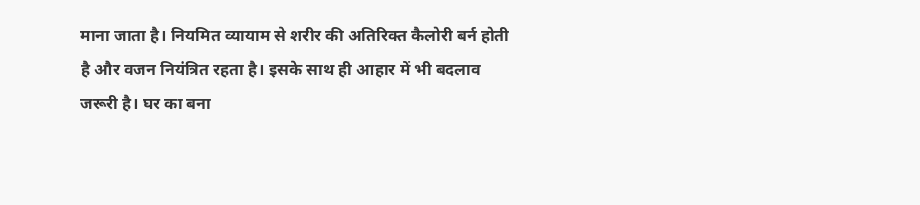माना जाता है। नियमित व्यायाम से शरीर की अतिरिक्त कैलोरी बर्न होती है और वजन नियंत्रित रहता है। इसके साथ ही आहार में भी बदलाव जरूरी है। घर का बना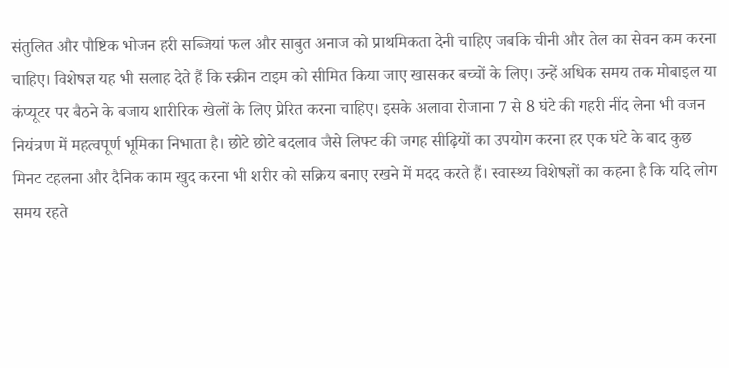संतुलित और पौष्टिक भोजन हरी सब्जियां फल और साबुत अनाज को प्राथमिकता देनी चाहिए जबकि चीनी और तेल का सेवन कम करना चाहिए। विशेषज्ञ यह भी सलाह देते हैं कि स्क्रीन टाइम को सीमित किया जाए खासकर बच्चों के लिए। उन्हें अधिक समय तक मोबाइल या कंप्यूटर पर बैठने के बजाय शारीरिक खेलों के लिए प्रेरित करना चाहिए। इसके अलावा रोजाना 7 से 8 घंटे की गहरी नींद लेना भी वजन नियंत्रण में महत्वपूर्ण भूमिका निभाता है। छोटे छोटे बदलाव जैसे लिफ्ट की जगह सीढ़ियों का उपयोग करना हर एक घंटे के बाद कुछ मिनट टहलना और दैनिक काम खुद करना भी शरीर को सक्रिय बनाए रखने में मदद करते हैं। स्वास्थ्य विशेषज्ञों का कहना है कि यदि लोग समय रहते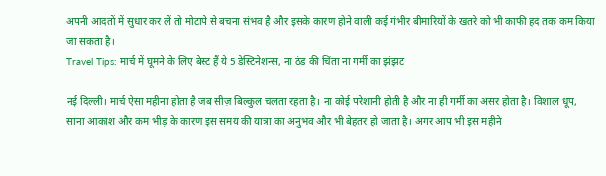अपनी आदतों में सुधार कर लें तो मोटापे से बचना संभव है और इसके कारण होने वाली कई गंभीर बीमारियों के खतरे को भी काफी हद तक कम किया जा सकता है।
Travel Tips: मार्च में घूमने के लिए बेस्ट हैं ये 5 डेस्टिनेशन्स, ना ठंड की चिंता ना गर्मी का झंझट

नई दिल्ली। मार्च ऐसा महीना होता है जब सीज़ बिल्कुल चलता रहता है। ना कोई परेशानी होती है और ना ही गर्मी का असर होता है। विशाल धूप, साना आकाश और कम भीड़ के कारण इस समय की यात्रा का अनुभव और भी बेहतर हो जाता है। अगर आप भी इस महीने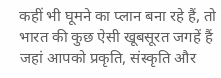कहीं भी घूमने का प्लान बना रहे हैं, तो भारत की कुछ ऐसी खूबसूरत जगहें हैं जहां आपको प्रकृति, संस्कृति और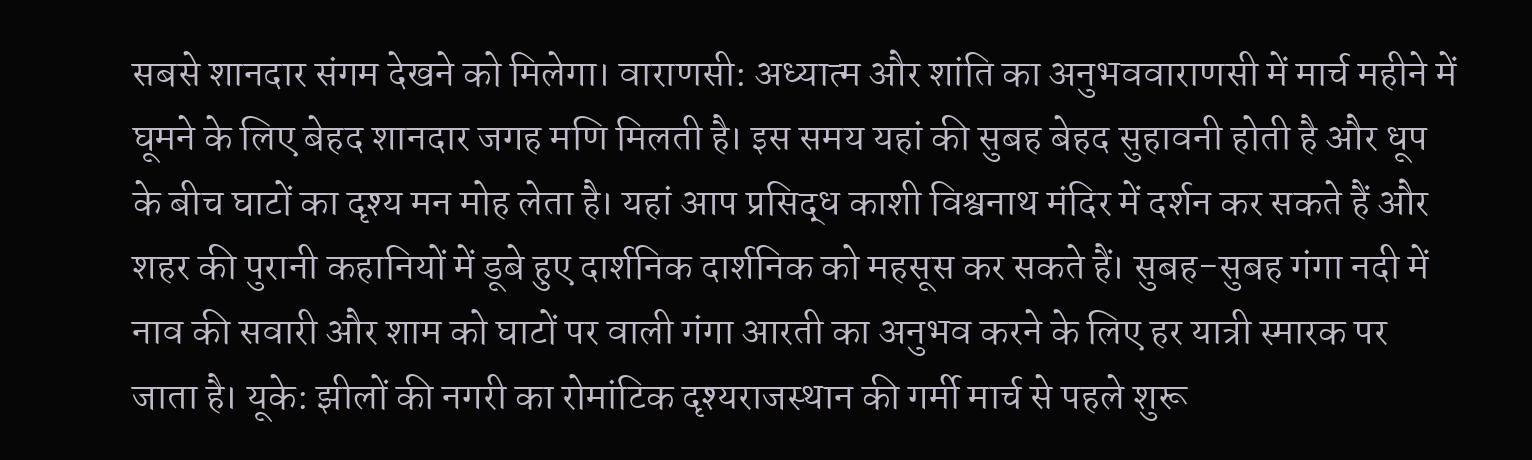सबसे शानदार संगम देखने को मिलेगा। वाराणसी: अध्यात्म और शांति का अनुभववाराणसी में मार्च महीने में घूमने के लिए बेहद शानदार जगह मणि मिलती है। इस समय यहां की सुबह बेहद सुहावनी होती है और धूप के बीच घाटों का दृश्य मन मोह लेता है। यहां आप प्रसिद्ध काशी विश्वनाथ मंदिर में दर्शन कर सकते हैं और शहर की पुरानी कहानियों में डूबे हुए दार्शनिक दार्शनिक को महसूस कर सकते हैं। सुबह-सुबह गंगा नदी में नाव की सवारी और शाम को घाटों पर वाली गंगा आरती का अनुभव करने के लिए हर यात्री स्मारक पर जाता है। यूके: झीलों की नगरी का रोमांटिक दृश्यराजस्थान की गर्मी मार्च से पहले शुरू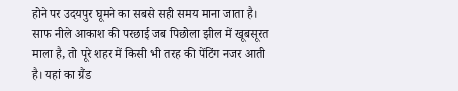होने पर उदयपुर घूमने का सबसे सही समय माना जाता है। साफ नीले आकाश की परछाई जब पिछोला झील में खूबसूरत माला है, तो पूरे शहर में किसी भी तरह की पेंटिंग नजर आती है। यहां का ग्रैंड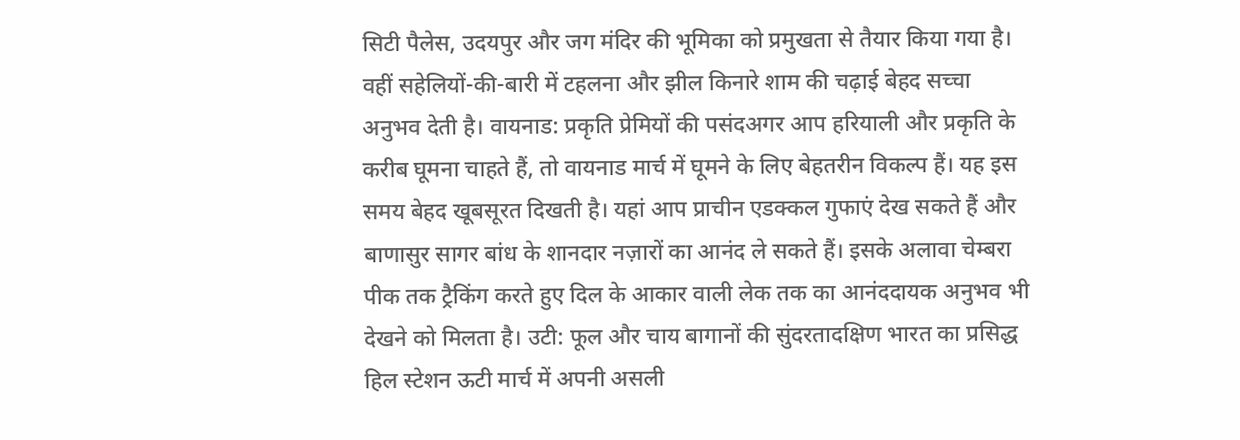सिटी पैलेस, उदयपुर और जग मंदिर की भूमिका को प्रमुखता से तैयार किया गया है। वहीं सहेलियों-की-बारी में टहलना और झील किनारे शाम की चढ़ाई बेहद सच्चा अनुभव देती है। वायनाड: प्रकृति प्रेमियों की पसंदअगर आप हरियाली और प्रकृति के करीब घूमना चाहते हैं, तो वायनाड मार्च में घूमने के लिए बेहतरीन विकल्प हैं। यह इस समय बेहद खूबसूरत दिखती है। यहां आप प्राचीन एडक्कल गुफाएं देख सकते हैं और बाणासुर सागर बांध के शानदार नज़ारों का आनंद ले सकते हैं। इसके अलावा चेम्बरा पीक तक ट्रैकिंग करते हुए दिल के आकार वाली लेक तक का आनंददायक अनुभव भी देखने को मिलता है। उटी: फूल और चाय बागानों की सुंदरतादक्षिण भारत का प्रसिद्ध हिल स्टेशन ऊटी मार्च में अपनी असली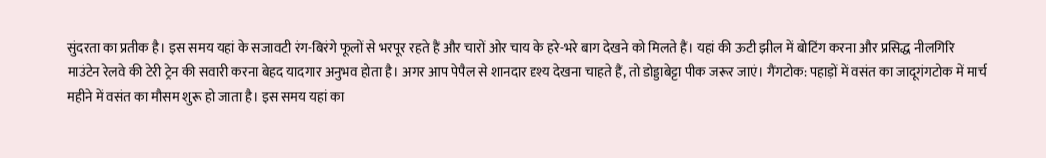सुंदरता का प्रतीक है। इस समय यहां के सजावटी रंग-बिरंगे फूलों से भरपूर रहते हैं और चारों ओर चाय के हरे-भरे बाग देखने को मिलते हैं। यहां की ऊटी झील में बोटिंग करना और प्रसिद्ध नीलगिरि माउंटेन रेलवे की टेरी ट्रेन की सवारी करना बेहद यादगार अनुभव होता है। अगर आप पेपैल से शानदार दृश्य देखना चाहते हैं, तो डोड्डाबेट्टा पीक जरूर जाएं। गैंगटोक: पहाड़ों में वसंत का जादूगंगटोक में मार्च महीने में वसंत का मौसम शुरू हो जाता है। इस समय यहां का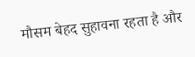मौसम बेहद सुहावना रहता है और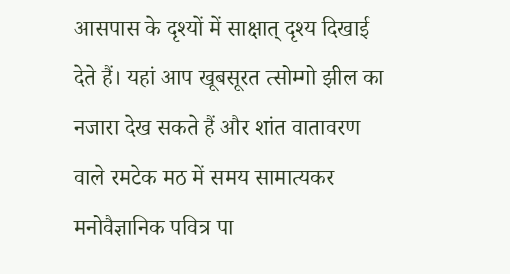आसपास के दृश्यों में साक्षात् दृश्य दिखाई देते हैं। यहां आप खूबसूरत त्सोम्गो झील का नजारा देख सकते हैं और शांत वातावरण वाले रमटेक मठ में समय सामात्यकर मनोवैज्ञानिक पवित्र पा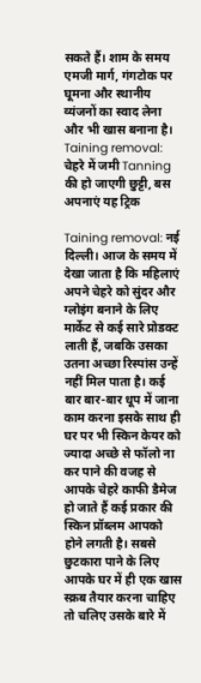सकते हैं। शाम के समय एमजी मार्ग, गंगटोक पर घूमना और स्थानीय व्यंजनों का स्वाद लेना और भी खास बनाना है।
Taining removal: चेहरे में जमी Tanning की हो जाएगी छुट्टी, बस अपनाएं यह ट्रिक

Taining removal: नई दिल्ली। आज के समय में देखा जाता है कि महिलाएं अपने चेहरे को सुंदर और ग्लोइंग बनाने के लिए मार्केट से कई सारे प्रोडक्ट लाती हैं, जबकि उसका उतना अच्छा रिस्पांस उन्हें नहीं मिल पाता है। कई बार बार-बार धूप में जाना काम करना इसके साथ ही घर पर भी स्किन केयर को ज्यादा अच्छे से फॉलो ना कर पाने की वजह से आपके चेहरे काफी डैमेज हो जाते हैं कई प्रकार की स्किन प्रॉब्लम आपको होने लगती है। सबसे छुटकारा पाने के लिए आपके घर में ही एक खास स्क्रब तैयार करना चाहिए तो चलिए उसके बारे में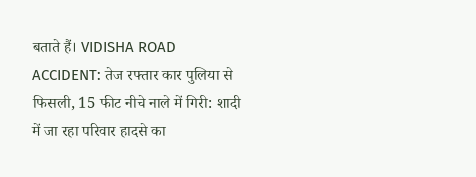बताते हैं। VIDISHA ROAD ACCIDENT: तेज रफ्तार कार पुलिया से फिसली, 15 फीट नीचे नाले में गिरी: शादी में जा रहा परिवार हादसे का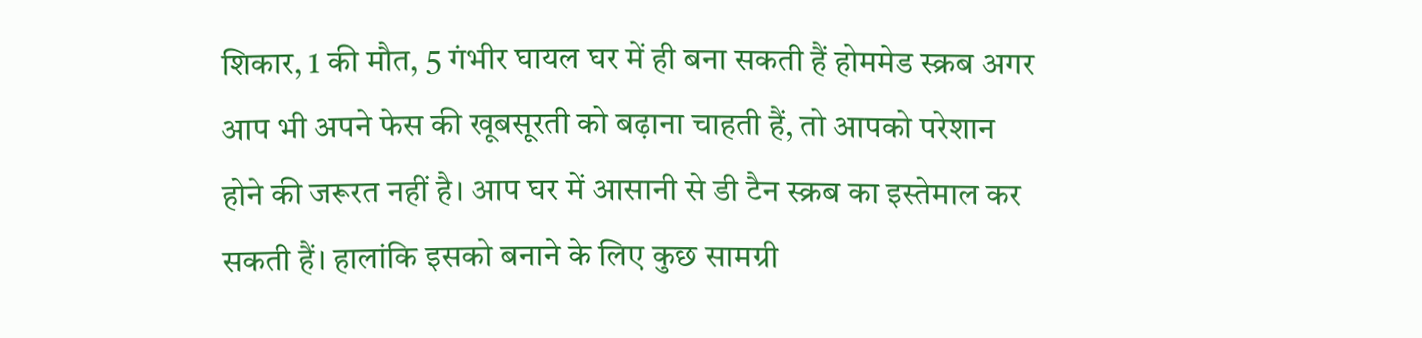शिकार, 1 की मौत, 5 गंभीर घायल घर में ही बना सकती हैं होममेड स्क्रब अगर आप भी अपने फेस की खूबसूरती को बढ़ाना चाहती हैं, तो आपको परेशान होने की जरूरत नहीं है। आप घर में आसानी से डी टैन स्क्रब का इस्तेमाल कर सकती हैं। हालांकि इसको बनाने के लिए कुछ सामग्री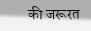की जरूरत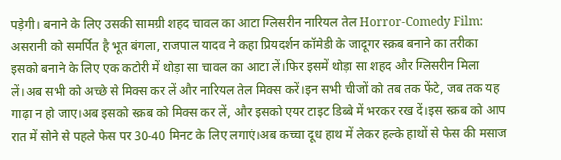पड़ेगी। बनाने के लिए उसकी सामग्री शहद चावल का आटा ग्लिसरीन नारियल तेल Horror-Comedy Film: असरानी को समर्पित है भूत बंगला, राजपाल यादव ने कहा प्रियदर्शन कॉमेडी के जादूगर स्क्रब बनाने का तरीका इसको बनाने के लिए एक कटोरी में थोड़ा सा चावल का आटा लें।फिर इसमें थोड़ा सा शहद और ग्लिसरीन मिला लें।अब सभी को अच्छे से मिक्स कर लें और नारियल तेल मिक्स करें।इन सभी चीजों को तब तक फेंटे, जब तक यह गाढ़ा न हो जाए।अब इसको स्क्रब को मिक्स कर लें, और इसको एयर टाइट डिब्बे में भरकर रख दें।इस स्क्रब को आप रात में सोने से पहले फेस पर 30-40 मिनट के लिए लगाएं।अब कच्चा दूध हाथ में लेकर हल्के हाथों से फेस की मसाज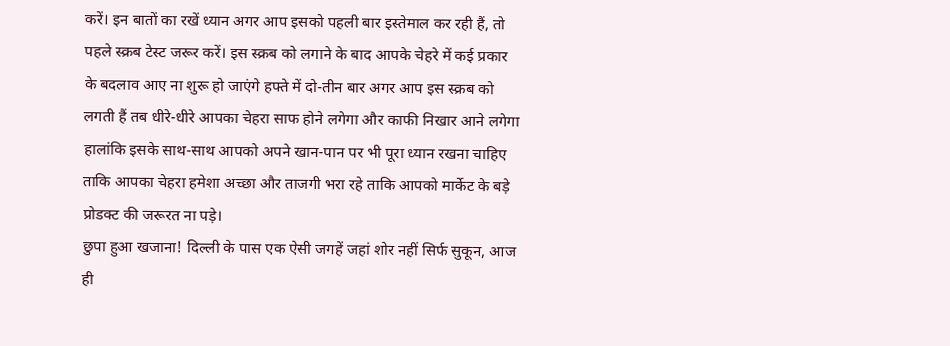करें। इन बातों का रखें ध्यान अगर आप इसको पहली बार इस्तेमाल कर रही हैं, तो पहले स्क्रब टेस्ट जरूर करें। इस स्क्रब को लगाने के बाद आपके चेहरे में कई प्रकार के बदलाव आए ना शुरू हो जाएंगे हफ्ते में दो-तीन बार अगर आप इस स्क्रब को लगती हैं तब धीरे-धीरे आपका चेहरा साफ होने लगेगा और काफी निखार आने लगेगा हालांकि इसके साथ-साथ आपको अपने खान-पान पर भी पूरा ध्यान रखना चाहिए ताकि आपका चेहरा हमेशा अच्छा और ताजगी भरा रहे ताकि आपको मार्केट के बड़े प्रोडक्ट की जरूरत ना पड़े।
छुपा हुआ खजाना! दिल्ली के पास एक ऐसी जगहें जहां शोर नहीं सिर्फ सुकून, आज ही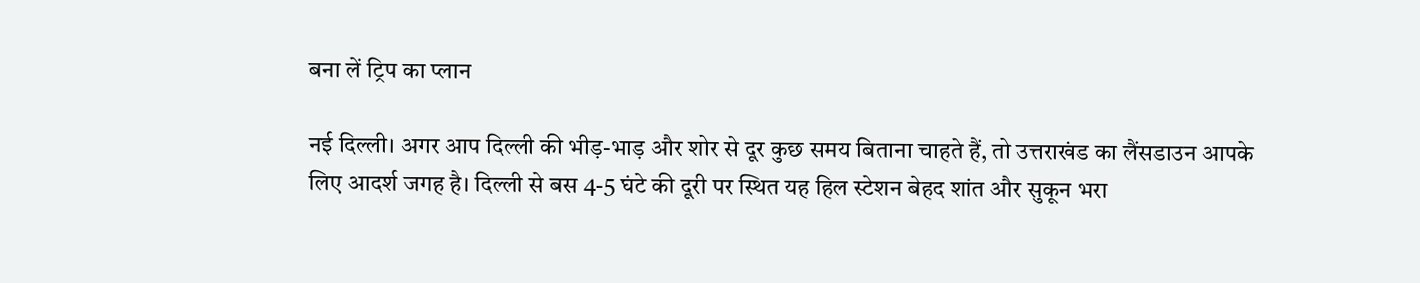बना लें ट्रिप का प्लान

नई दिल्ली। अगर आप दिल्ली की भीड़-भाड़ और शोर से दूर कुछ समय बिताना चाहते हैं, तो उत्तराखंड का लैंसडाउन आपके लिए आदर्श जगह है। दिल्ली से बस 4-5 घंटे की दूरी पर स्थित यह हिल स्टेशन बेहद शांत और सुकून भरा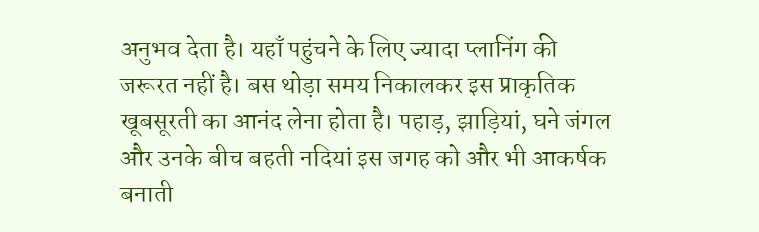अनुभव देता है। यहाँ पहुंचने के लिए ज्यादा प्लानिंग की जरूरत नहीं है। बस थोड़ा समय निकालकर इस प्राकृतिक खूबसूरती का आनंद लेना होता है। पहाड़, झाड़ियां, घने जंगल और उनके बीच बहती नदियां इस जगह को और भी आकर्षक बनाती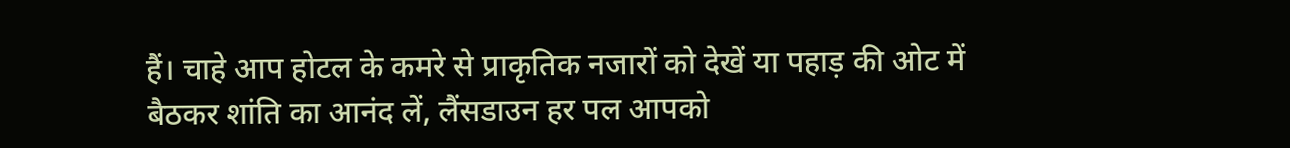हैं। चाहे आप होटल के कमरे से प्राकृतिक नजारों को देखें या पहाड़ की ओट में बैठकर शांति का आनंद लें, लैंसडाउन हर पल आपको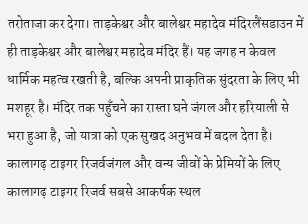तरोताजा कर देगा। ताड़केश्वर और बालेश्वर महादेव मंदिरलैंसडाउन में ही ताड़केश्वर और बालेश्वर महादेव मंदिर हैं। यह जगह न केवल धार्मिक महत्व रखती है, बल्कि अपनी प्राकृतिक सुंदरता के लिए भी मशहूर है। मंदिर तक पहुँचने का रास्ता घने जंगल और हरियाली से भरा हुआ है, जो यात्रा को एक सुखद अनुभव में बदल देता है। कालागढ़ टाइगर रिजर्वजंगल और वन्य जीवों के प्रेमियों के लिए कालागढ़ टाइगर रिजर्व सबसे आकर्षक स्थल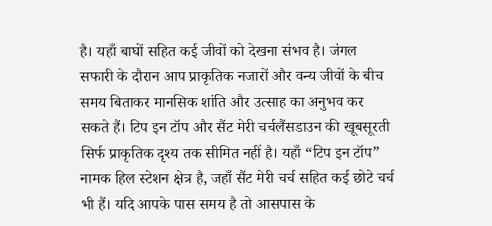है। यहाँ बाघों सहित कई जीवों को देखना संभव है। जंगल सफारी के दौरान आप प्राकृतिक नजारों और वन्य जीवों के बीच समय बिताकर मानसिक शांति और उत्साह का अनुभव कर सकते हैं। टिप इन टॉप और सैंट मेरी चर्चलैंसडाउन की खूबसूरती सिर्फ प्राकृतिक दृश्य तक सीमित नहीं है। यहाँ “टिप इन टॉप” नामक हिल स्टेशन क्षेत्र है, जहाँ सैंट मेरी चर्च सहित कई छोटे चर्च भी हैं। यदि आपके पास समय है तो आसपास के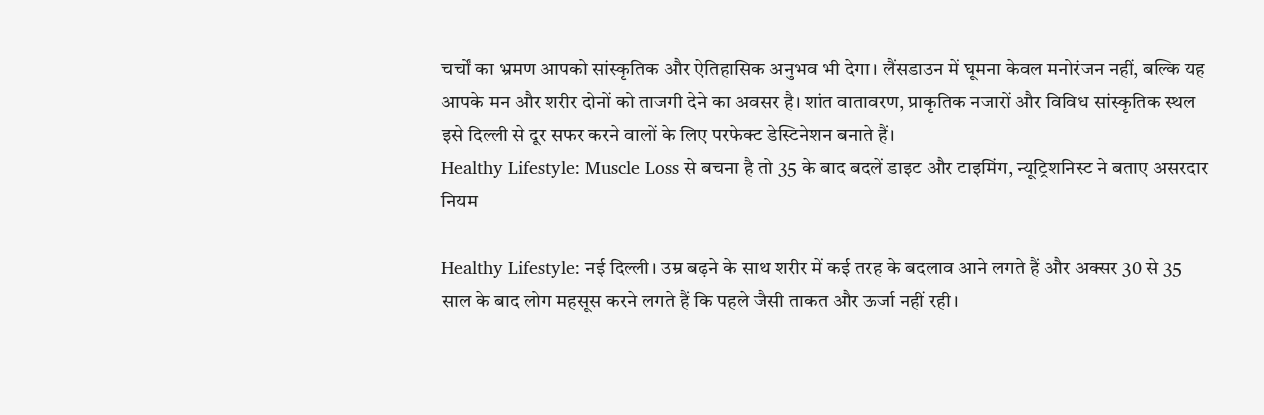चर्चों का भ्रमण आपको सांस्कृतिक और ऐतिहासिक अनुभव भी देगा। लैंसडाउन में घूमना केवल मनोरंजन नहीं, बल्कि यह आपके मन और शरीर दोनों को ताजगी देने का अवसर है। शांत वातावरण, प्राकृतिक नजारों और विविध सांस्कृतिक स्थल इसे दिल्ली से दूर सफर करने वालों के लिए परफेक्ट डेस्टिनेशन बनाते हैं।
Healthy Lifestyle: Muscle Loss से बचना है तो 35 के बाद बदलें डाइट और टाइमिंग, न्यूट्रिशनिस्ट ने बताए असरदार नियम

Healthy Lifestyle: नई दिल्ली। उम्र बढ़ने के साथ शरीर में कई तरह के बदलाव आने लगते हैं और अक्सर 30 से 35 साल के बाद लोग महसूस करने लगते हैं कि पहले जैसी ताकत और ऊर्जा नहीं रही।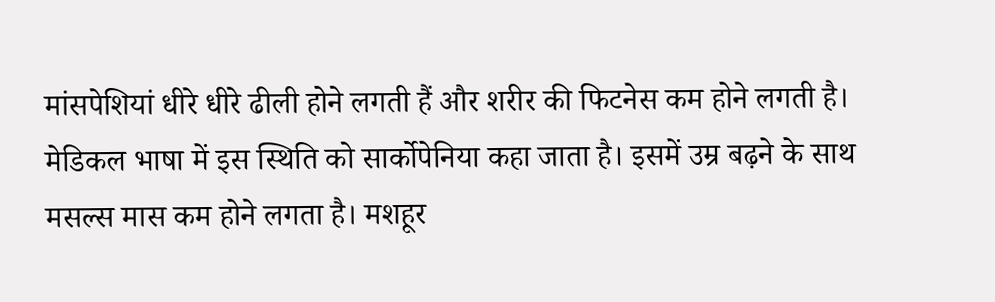मांसपेशियां धीरे धीरे ढीली होने लगती हैं और शरीर की फिटनेस कम होने लगती है। मेडिकल भाषा में इस स्थिति को सार्कोपेनिया कहा जाता है। इसमें उम्र बढ़ने के साथ मसल्स मास कम होने लगता है। मशहूर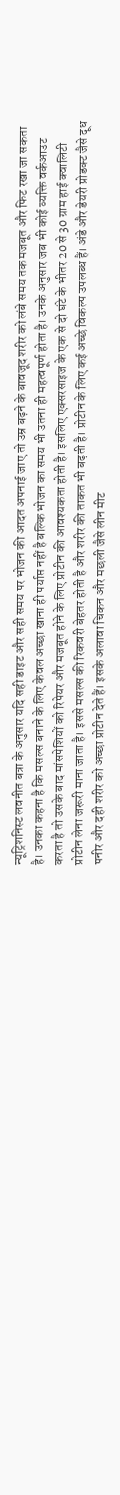न्यूट्रिशनिस्ट लवनीत बत्रा के अनुसार यदि सही डाइट और सही समय पर भोजन की आदत अपनाई जाए तो उम्र बढ़ने के बावजूद शरीर को लंबे समय तक मजबूत और फिट रखा जा सकता है। उनका कहना है कि मसल्स बनाने के लिए केवल अच्छा खाना ही पर्याप्त नहीं है बल्कि भोजन का समय भी उतना ही महत्वपूर्ण होता है। उनके अनुसार जब भी कोई व्यक्ति वर्कआउट करता है तो उसके बाद मांसपेशियों को रिपेयर और मजबूत होने के लिए प्रोटीन की आवश्यकता होती है। इसलिए एक्सरसाइज के एक से दो घंटे के भीतर 20 से 30 ग्राम हाई क्वालिटी प्रोटीन लेना जरूरी माना जाता है। इससे मसल्स की रिकवरी बेहतर होती है और शरीर की ताकत भी बढ़ती है। प्रोटीन के लिए कई अच्छे विकल्प उपलब्ध हैं। अंडे और डेयरी प्रोडक्ट जैसे दूध पनीर और दही शरीर को अच्छा प्रोटीन देते हैं। इसके अलावा चिकन और मछली जैसे लीन मीट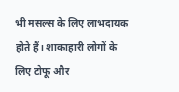भी मसल्स के लिए लाभदायक होते हैं। शाकाहारी लोगों के लिए टोफू और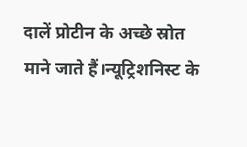दालें प्रोटीन के अच्छे स्रोत माने जाते हैं।न्यूट्रिशनिस्ट के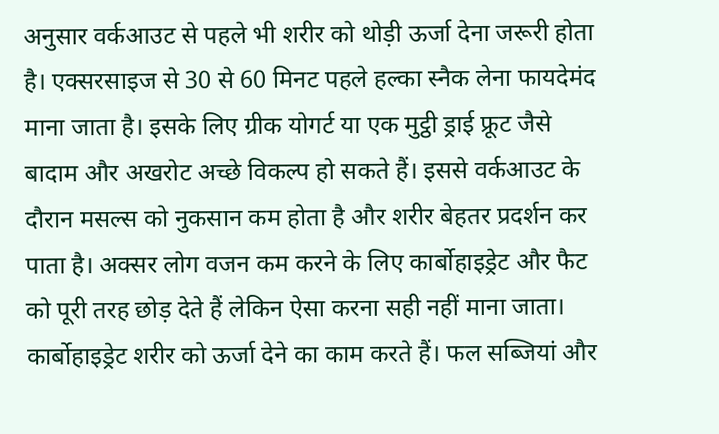अनुसार वर्कआउट से पहले भी शरीर को थोड़ी ऊर्जा देना जरूरी होता है। एक्सरसाइज से 30 से 60 मिनट पहले हल्का स्नैक लेना फायदेमंद माना जाता है। इसके लिए ग्रीक योगर्ट या एक मुट्ठी ड्राई फ्रूट जैसे बादाम और अखरोट अच्छे विकल्प हो सकते हैं। इससे वर्कआउट के दौरान मसल्स को नुकसान कम होता है और शरीर बेहतर प्रदर्शन कर पाता है। अक्सर लोग वजन कम करने के लिए कार्बोहाइड्रेट और फैट को पूरी तरह छोड़ देते हैं लेकिन ऐसा करना सही नहीं माना जाता। कार्बोहाइड्रेट शरीर को ऊर्जा देने का काम करते हैं। फल सब्जियां और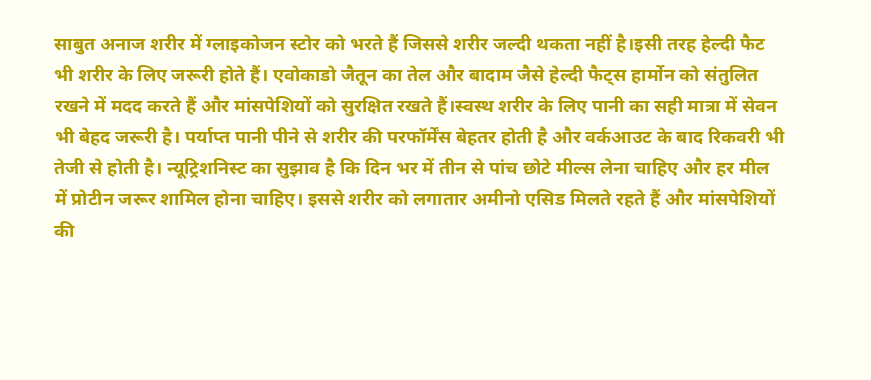साबुत अनाज शरीर में ग्लाइकोजन स्टोर को भरते हैं जिससे शरीर जल्दी थकता नहीं है।इसी तरह हेल्दी फैट भी शरीर के लिए जरूरी होते हैं। एवोकाडो जैतून का तेल और बादाम जैसे हेल्दी फैट्स हार्मोन को संतुलित रखने में मदद करते हैं और मांसपेशियों को सुरक्षित रखते हैं।स्वस्थ शरीर के लिए पानी का सही मात्रा में सेवन भी बेहद जरूरी है। पर्याप्त पानी पीने से शरीर की परफॉर्मेंस बेहतर होती है और वर्कआउट के बाद रिकवरी भी तेजी से होती है। न्यूट्रिशनिस्ट का सुझाव है कि दिन भर में तीन से पांच छोटे मील्स लेना चाहिए और हर मील में प्रोटीन जरूर शामिल होना चाहिए। इससे शरीर को लगातार अमीनो एसिड मिलते रहते हैं और मांसपेशियों की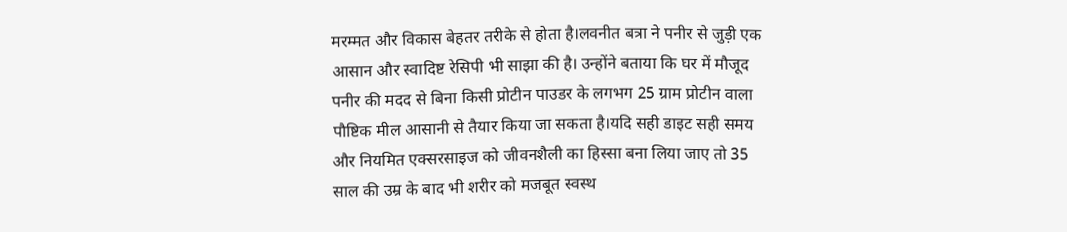मरम्मत और विकास बेहतर तरीके से होता है।लवनीत बत्रा ने पनीर से जुड़ी एक आसान और स्वादिष्ट रेसिपी भी साझा की है। उन्होंने बताया कि घर में मौजूद पनीर की मदद से बिना किसी प्रोटीन पाउडर के लगभग 25 ग्राम प्रोटीन वाला पौष्टिक मील आसानी से तैयार किया जा सकता है।यदि सही डाइट सही समय और नियमित एक्सरसाइज को जीवनशैली का हिस्सा बना लिया जाए तो 35 साल की उम्र के बाद भी शरीर को मजबूत स्वस्थ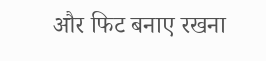और फिट बनाए रखना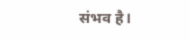संभव है।